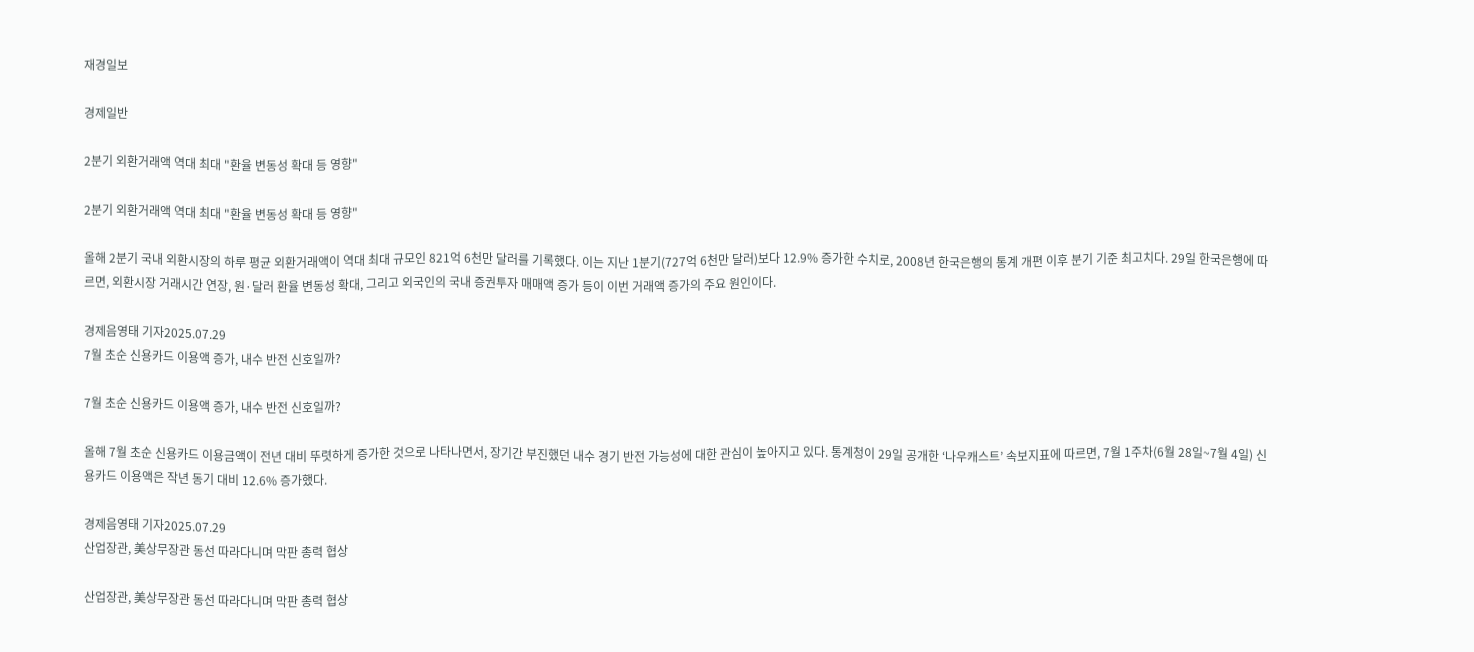재경일보

경제일반

2분기 외환거래액 역대 최대 "환율 변동성 확대 등 영향"

2분기 외환거래액 역대 최대 "환율 변동성 확대 등 영향"

올해 2분기 국내 외환시장의 하루 평균 외환거래액이 역대 최대 규모인 821억 6천만 달러를 기록했다. 이는 지난 1분기(727억 6천만 달러)보다 12.9% 증가한 수치로, 2008년 한국은행의 통계 개편 이후 분기 기준 최고치다. 29일 한국은행에 따르면, 외환시장 거래시간 연장, 원·달러 환율 변동성 확대, 그리고 외국인의 국내 증권투자 매매액 증가 등이 이번 거래액 증가의 주요 원인이다.

경제음영태 기자2025.07.29
7월 초순 신용카드 이용액 증가, 내수 반전 신호일까?

7월 초순 신용카드 이용액 증가, 내수 반전 신호일까?

올해 7월 초순 신용카드 이용금액이 전년 대비 뚜렷하게 증가한 것으로 나타나면서, 장기간 부진했던 내수 경기 반전 가능성에 대한 관심이 높아지고 있다. 통계청이 29일 공개한 ‘나우캐스트’ 속보지표에 따르면, 7월 1주차(6월 28일~7월 4일) 신용카드 이용액은 작년 동기 대비 12.6% 증가했다.

경제음영태 기자2025.07.29
산업장관, 美상무장관 동선 따라다니며 막판 총력 협상

산업장관, 美상무장관 동선 따라다니며 막판 총력 협상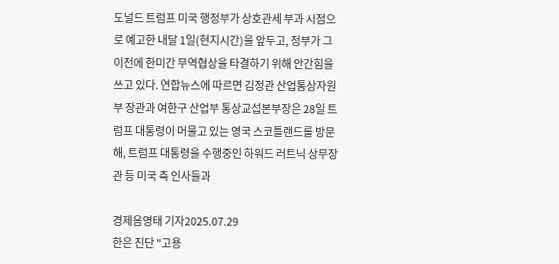도널드 트럼프 미국 행정부가 상호관세 부과 시점으로 예고한 내달 1일(현지시간)을 앞두고, 정부가 그 이전에 한미간 무역협상을 타결하기 위해 안간힘을 쓰고 있다. 연합뉴스에 따르면 김정관 산업통상자원부 장관과 여한구 산업부 통상교섭본부장은 28일 트럼프 대통령이 머물고 있는 영국 스코틀랜드를 방문해, 트럼프 대통령을 수행중인 하워드 러트닉 상무장관 등 미국 측 인사들과

경제음영태 기자2025.07.29
한은 진단 "고용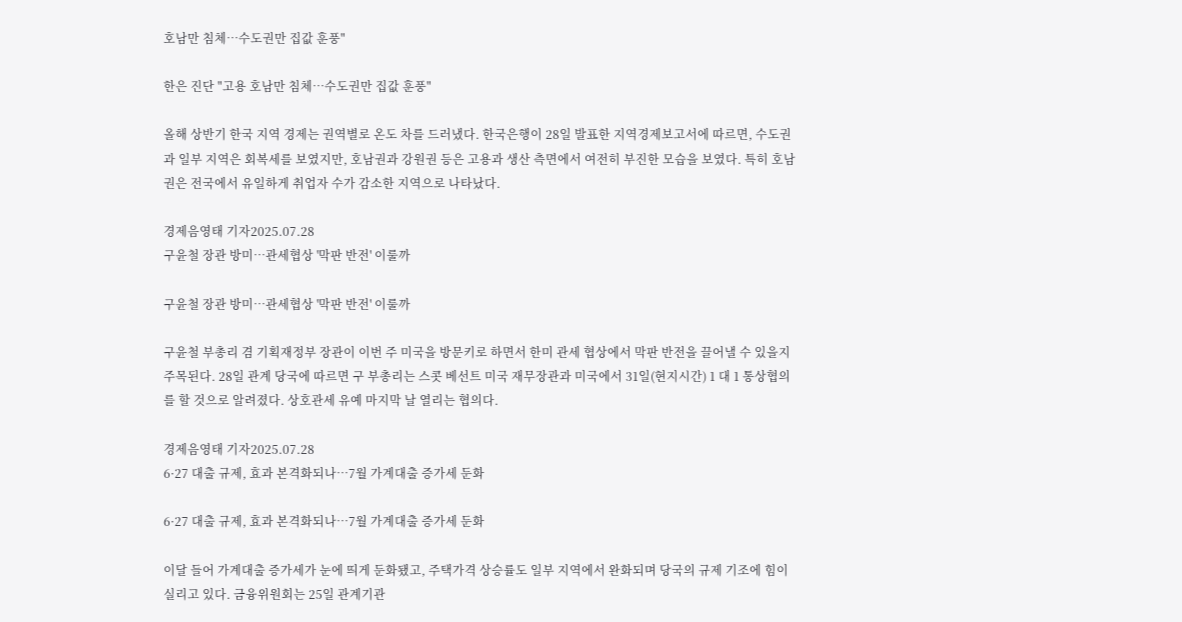호남만 침체…수도권만 집값 훈풍"

한은 진단 "고용 호남만 침체…수도권만 집값 훈풍"

올해 상반기 한국 지역 경제는 권역별로 온도 차를 드러냈다. 한국은행이 28일 발표한 지역경제보고서에 따르면, 수도권과 일부 지역은 회복세를 보였지만, 호남권과 강원권 등은 고용과 생산 측면에서 여전히 부진한 모습을 보였다. 특히 호남권은 전국에서 유일하게 취업자 수가 감소한 지역으로 나타났다.

경제음영태 기자2025.07.28
구윤철 장관 방미…관세협상 '막판 반전' 이룰까

구윤철 장관 방미…관세협상 '막판 반전' 이룰까

구윤철 부총리 겸 기획재정부 장관이 이번 주 미국을 방문키로 하면서 한미 관세 협상에서 막판 반전을 끌어낼 수 있을지 주목된다. 28일 관계 당국에 따르면 구 부총리는 스콧 베선트 미국 재무장관과 미국에서 31일(현지시간) 1 대 1 통상협의를 할 것으로 알려졌다. 상호관세 유예 마지막 날 열리는 협의다.

경제음영태 기자2025.07.28
6·27 대출 규제, 효과 본격화되나…7월 가계대출 증가세 둔화

6·27 대출 규제, 효과 본격화되나…7월 가계대출 증가세 둔화

이달 들어 가계대출 증가세가 눈에 띄게 둔화됐고, 주택가격 상승률도 일부 지역에서 완화되며 당국의 규제 기조에 힘이 실리고 있다. 금융위원회는 25일 관계기관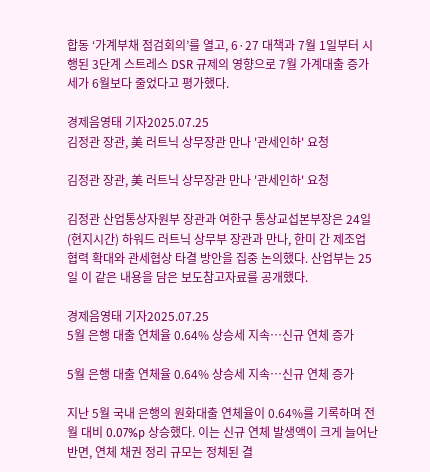합동 ‘가계부채 점검회의’를 열고, 6·27 대책과 7월 1일부터 시행된 3단계 스트레스 DSR 규제의 영향으로 7월 가계대출 증가세가 6월보다 줄었다고 평가했다.

경제음영태 기자2025.07.25
김정관 장관, 美 러트닉 상무장관 만나 '관세인하' 요청

김정관 장관, 美 러트닉 상무장관 만나 '관세인하' 요청

김정관 산업통상자원부 장관과 여한구 통상교섭본부장은 24일(현지시간) 하워드 러트닉 상무부 장관과 만나, 한미 간 제조업 협력 확대와 관세협상 타결 방안을 집중 논의했다. 산업부는 25일 이 같은 내용을 담은 보도참고자료를 공개했다.

경제음영태 기자2025.07.25
5월 은행 대출 연체율 0.64% 상승세 지속…신규 연체 증가

5월 은행 대출 연체율 0.64% 상승세 지속…신규 연체 증가

지난 5월 국내 은행의 원화대출 연체율이 0.64%를 기록하며 전월 대비 0.07%p 상승했다. 이는 신규 연체 발생액이 크게 늘어난 반면, 연체 채권 정리 규모는 정체된 결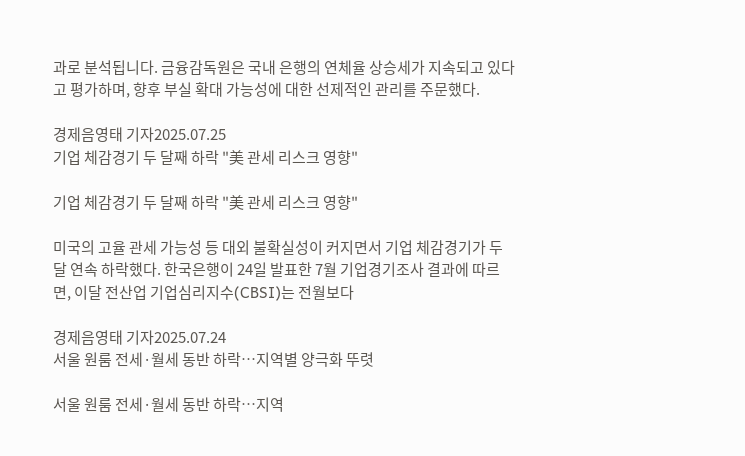과로 분석됩니다. 금융감독원은 국내 은행의 연체율 상승세가 지속되고 있다고 평가하며, 향후 부실 확대 가능성에 대한 선제적인 관리를 주문했다.

경제음영태 기자2025.07.25
기업 체감경기 두 달째 하락 "美 관세 리스크 영향"

기업 체감경기 두 달째 하락 "美 관세 리스크 영향"

미국의 고율 관세 가능성 등 대외 불확실성이 커지면서 기업 체감경기가 두 달 연속 하락했다. 한국은행이 24일 발표한 7월 기업경기조사 결과에 따르면, 이달 전산업 기업심리지수(CBSI)는 전월보다

경제음영태 기자2025.07.24
서울 원룸 전세·월세 동반 하락…지역별 양극화 뚜렷

서울 원룸 전세·월세 동반 하락…지역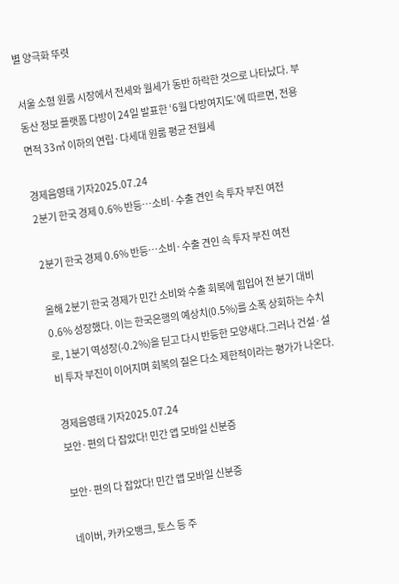별 양극화 뚜렷

서울 소형 원룸 시장에서 전세와 월세가 동반 하락한 것으로 나타났다. 부동산 정보 플랫폼 다방이 24일 발표한 ‘6월 다방여지도’에 따르면, 전용면적 33㎡ 이하의 연립·다세대 원룸 평균 전월세

경제음영태 기자2025.07.24
2분기 한국 경제 0.6% 반등…소비·수출 견인 속 투자 부진 여전

2분기 한국 경제 0.6% 반등…소비·수출 견인 속 투자 부진 여전

올해 2분기 한국 경제가 민간 소비와 수출 회복에 힘입어 전 분기 대비 0.6% 성장했다. 이는 한국은행의 예상치(0.5%)를 소폭 상회하는 수치로, 1분기 역성장(-0.2%)을 딛고 다시 반등한 모양새다.그러나 건설·설비 투자 부진이 이어지며 회복의 질은 다소 제한적이라는 평가가 나온다.

경제음영태 기자2025.07.24
보안·편의 다 잡았다! 민간 앱 모바일 신분증

보안·편의 다 잡았다! 민간 앱 모바일 신분증

네이버, 카카오뱅크, 토스 등 주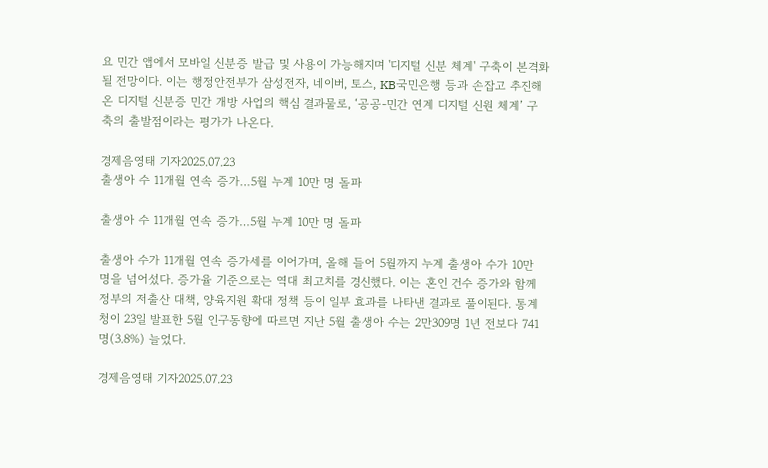요 민간 앱에서 모바일 신분증 발급 및 사용이 가능해지며 '디지털 신분 체계' 구축이 본격화될 전망이다. 이는 행정안전부가 삼성전자, 네이버, 토스, KB국민은행 등과 손잡고 추진해온 디지털 신분증 민간 개방 사업의 핵심 결과물로, ‘공공-민간 연계 디지털 신원 체계’ 구축의 출발점이라는 평가가 나온다.

경제음영태 기자2025.07.23
출생아 수 11개월 연속 증가…5월 누계 10만 명 돌파

출생아 수 11개월 연속 증가…5월 누계 10만 명 돌파

출생아 수가 11개월 연속 증가세를 이어가며, 올해 들어 5월까지 누계 출생아 수가 10만 명을 넘어섰다. 증가율 기준으로는 역대 최고치를 경신했다. 이는 혼인 건수 증가와 함께 정부의 저출산 대책, 양육지원 확대 정책 등이 일부 효과를 나타낸 결과로 풀이된다. 통계청이 23일 발표한 5월 인구동향에 따르면 지난 5월 출생아 수는 2만309명 1년 전보다 741명(3.8%) 늘었다.

경제음영태 기자2025.07.23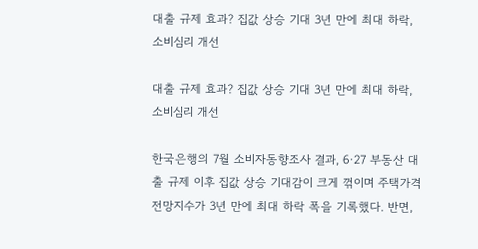대출 규제 효과? 집값 상승 기대 3년 만에 최대 하락, 소비심리 개선

대출 규제 효과? 집값 상승 기대 3년 만에 최대 하락, 소비심리 개선

한국은행의 7월 소비자동향조사 결과, 6·27 부동산 대출 규제 이후 집값 상승 기대감이 크게 꺾이며 주택가격전망지수가 3년 만에 최대 하락 폭을 기록했다. 반면,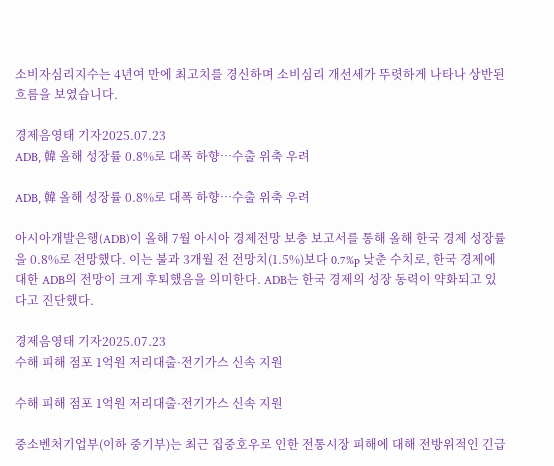소비자심리지수는 4년여 만에 최고치를 경신하며 소비심리 개선세가 뚜렷하게 나타나 상반된 흐름을 보였습니다.

경제음영태 기자2025.07.23
ADB, 韓 올해 성장률 0.8%로 대폭 하향…수출 위축 우려

ADB, 韓 올해 성장률 0.8%로 대폭 하향…수출 위축 우려

아시아개발은행(ADB)이 올해 7월 아시아 경제전망 보충 보고서를 통해 올해 한국 경제 성장률을 0.8%로 전망했다. 이는 불과 3개월 전 전망치(1.5%)보다 0.7%p 낮춘 수치로, 한국 경제에 대한 ADB의 전망이 크게 후퇴했음을 의미한다. ADB는 한국 경제의 성장 동력이 약화되고 있다고 진단했다.

경제음영태 기자2025.07.23
수해 피해 점포 1억원 저리대출·전기가스 신속 지원

수해 피해 점포 1억원 저리대출·전기가스 신속 지원

중소벤처기업부(이하 중기부)는 최근 집중호우로 인한 전통시장 피해에 대해 전방위적인 긴급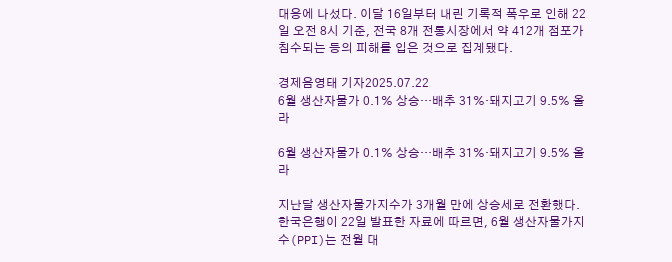대응에 나섰다. 이달 16일부터 내린 기록적 폭우로 인해 22일 오전 8시 기준, 전국 8개 전통시장에서 약 412개 점포가 침수되는 등의 피해를 입은 것으로 집계됐다.

경제음영태 기자2025.07.22
6월 생산자물가 0.1% 상승…배추 31%·돼지고기 9.5% 올라

6월 생산자물가 0.1% 상승…배추 31%·돼지고기 9.5% 올라

지난달 생산자물가지수가 3개월 만에 상승세로 전환했다. 한국은행이 22일 발표한 자료에 따르면, 6월 생산자물가지수(PPI)는 전월 대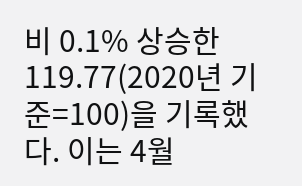비 0.1% 상승한 119.77(2020년 기준=100)을 기록했다. 이는 4월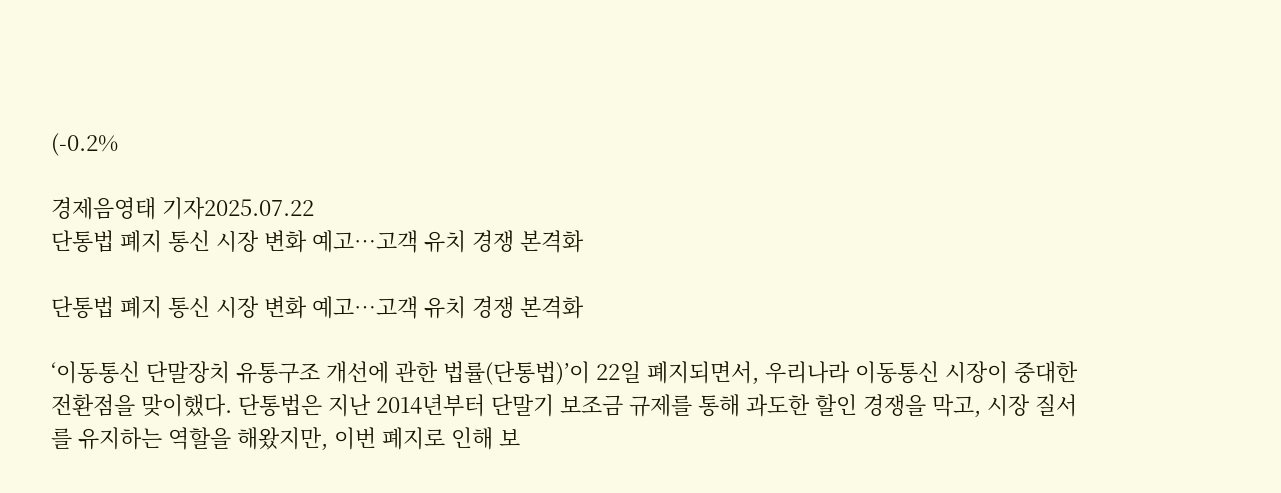(-0.2%

경제음영태 기자2025.07.22
단통법 폐지 통신 시장 변화 예고…고객 유치 경쟁 본격화

단통법 폐지 통신 시장 변화 예고…고객 유치 경쟁 본격화

‘이동통신 단말장치 유통구조 개선에 관한 법률(단통법)’이 22일 폐지되면서, 우리나라 이동통신 시장이 중대한 전환점을 맞이했다. 단통법은 지난 2014년부터 단말기 보조금 규제를 통해 과도한 할인 경쟁을 막고, 시장 질서를 유지하는 역할을 해왔지만, 이번 폐지로 인해 보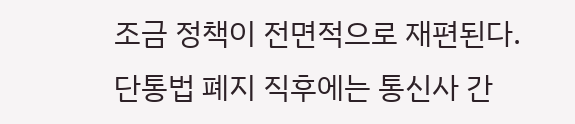조금 정책이 전면적으로 재편된다. 단통법 폐지 직후에는 통신사 간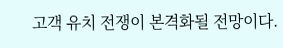고객 유치 전쟁이 본격화될 전망이다.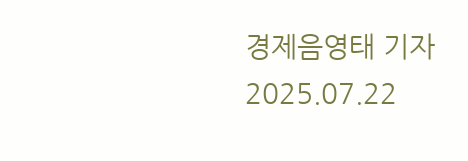경제음영태 기자2025.07.22